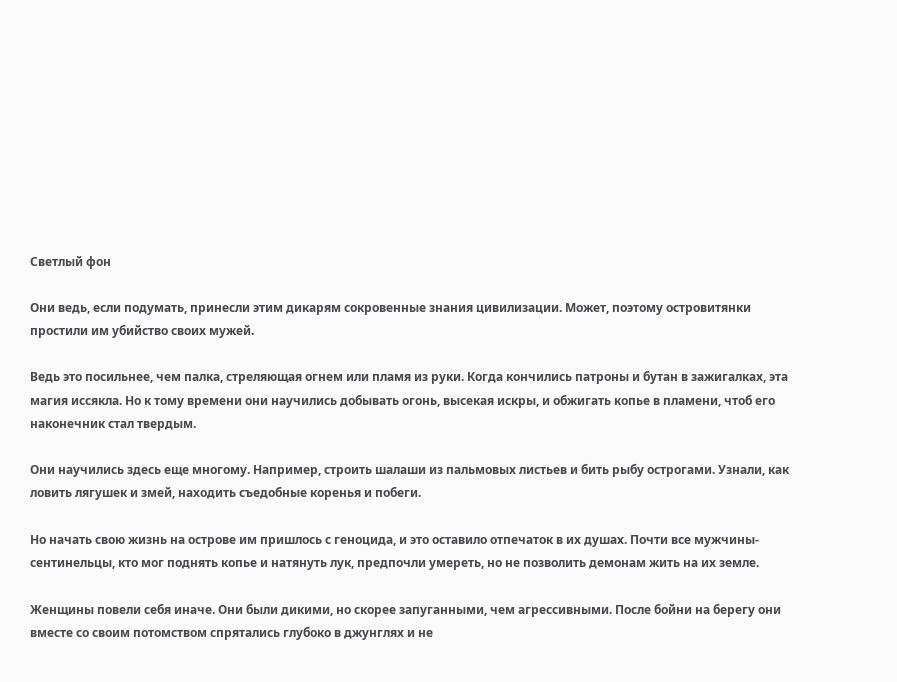Светлый фон

Они ведь, если подумать, принесли этим дикарям сокровенные знания цивилизации. Может, поэтому островитянки простили им убийство своих мужей.

Ведь это посильнее, чем палка, стреляющая огнем или пламя из руки. Когда кончились патроны и бутан в зажигалках, эта магия иссякла. Но к тому времени они научились добывать огонь, высекая искры, и обжигать копье в пламени, чтоб его наконечник стал твердым.

Они научились здесь еще многому. Например, строить шалаши из пальмовых листьев и бить рыбу острогами. Узнали, как ловить лягушек и змей, находить съедобные коренья и побеги.

Но начать свою жизнь на острове им пришлось с геноцида, и это оставило отпечаток в их душах. Почти все мужчины-сентинельцы, кто мог поднять копье и натянуть лук, предпочли умереть, но не позволить демонам жить на их земле.

Женщины повели себя иначе. Они были дикими, но скорее запуганными, чем агрессивными. После бойни на берегу они вместе со своим потомством спрятались глубоко в джунглях и не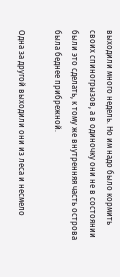выходили много недель. Но им надо было кормить своих спиногрызов, а в одиночку они не в состоянии были это сделать, к тому же внутренняя часть острова была беднее прибрежной.

Одна за другой выходили они из леса и несмело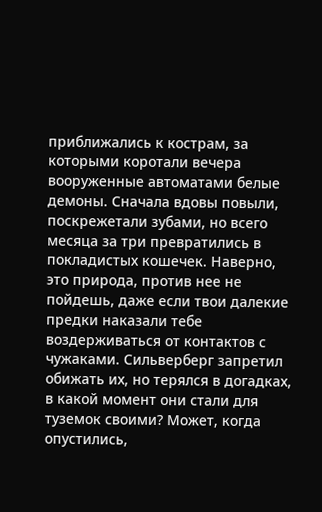приближались к кострам, за которыми коротали вечера вооруженные автоматами белые демоны. Сначала вдовы повыли, поскрежетали зубами, но всего месяца за три превратились в покладистых кошечек. Наверно, это природа, против нее не пойдешь, даже если твои далекие предки наказали тебе воздерживаться от контактов с чужаками. Сильверберг запретил обижать их, но терялся в догадках, в какой момент они стали для туземок своими? Может, когда опустились,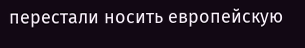перестали носить европейскую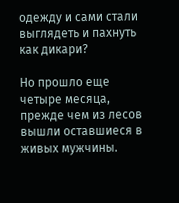одежду и сами стали выглядеть и пахнуть как дикари?

Но прошло еще четыре месяца, прежде чем из лесов вышли оставшиеся в живых мужчины.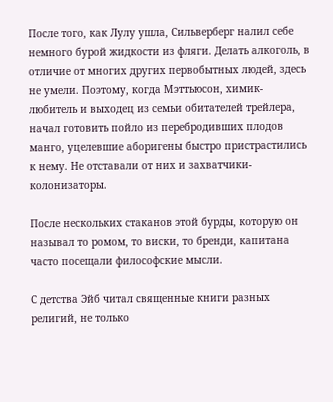После того, как Лулу ушла, Сильверберг налил себе немного бурой жидкости из фляги. Делать алкоголь, в отличие от многих других первобытных людей, здесь не умели. Поэтому, когда Мэттьюсон, химик-любитель и выходец из семьи обитателей трейлера, начал готовить пойло из перебродивших плодов манго, уцелевшие аборигены быстро пристрастились к нему. Не отставали от них и захватчики-колонизаторы.

После нескольких стаканов этой бурды, которую он называл то ромом, то виски, то бренди, капитана часто посещали философские мысли.

С детства Эйб читал священные книги разных религий, не только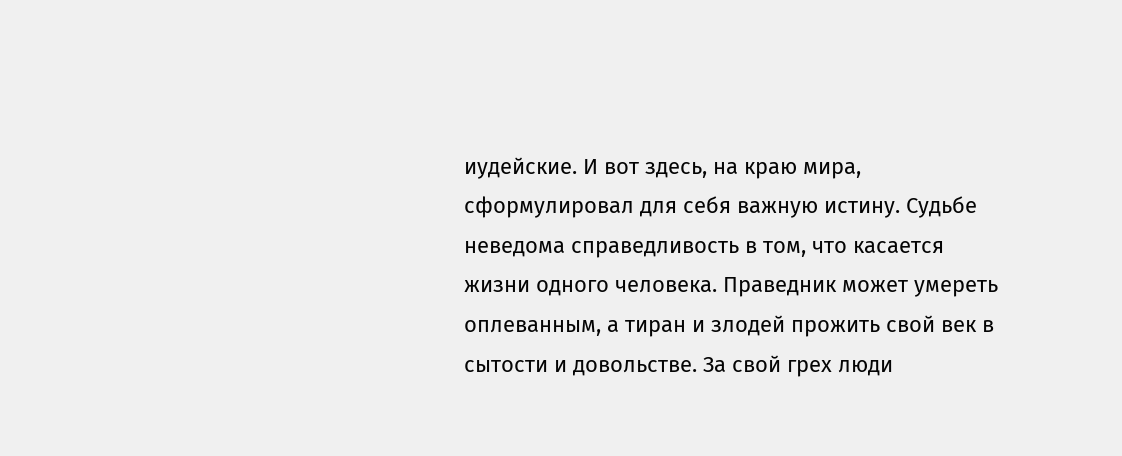иудейские. И вот здесь, на краю мира, сформулировал для себя важную истину. Судьбе неведома справедливость в том, что касается жизни одного человека. Праведник может умереть оплеванным, а тиран и злодей прожить свой век в сытости и довольстве. За свой грех люди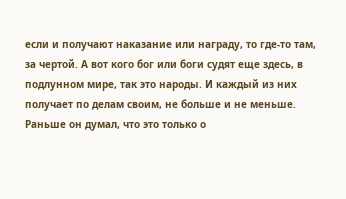если и получают наказание или награду, то где-то там, за чертой. А вот кого бог или боги судят еще здесь, в подлунном мире, так это народы. И каждый из них получает по делам своим, не больше и не меньше. Раньше он думал, что это только о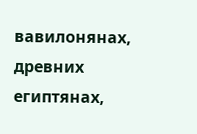вавилонянах, древних египтянах,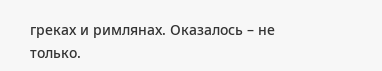греках и римлянах. Оказалось – не только.